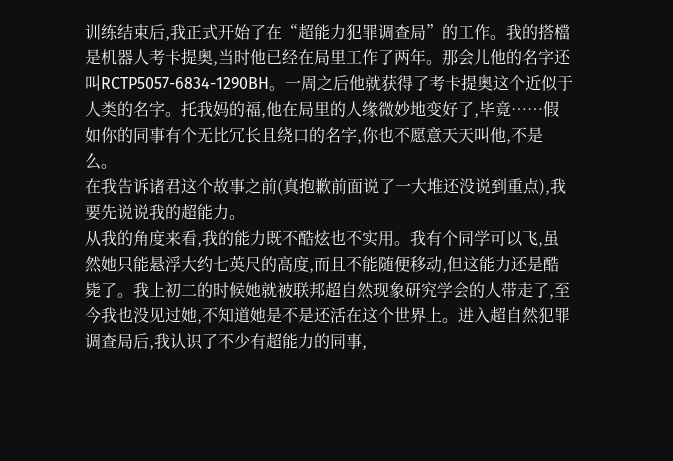训练结束后,我正式开始了在“超能力犯罪调查局”的工作。我的搭檔是机器人考卡提奥,当时他已经在局里工作了两年。那会儿他的名字还叫RCTP5057-6834-1290BH。一周之后他就获得了考卡提奥这个近似于人类的名字。托我妈的福,他在局里的人缘微妙地变好了,毕竟……假如你的同事有个无比冗长且绕口的名字,你也不愿意天天叫他,不是么。
在我告诉诸君这个故事之前(真抱歉前面说了一大堆还没说到重点),我要先说说我的超能力。
从我的角度来看,我的能力既不酷炫也不实用。我有个同学可以飞,虽然她只能悬浮大约七英尺的高度,而且不能随便移动,但这能力还是酷毙了。我上初二的时候她就被联邦超自然现象研究学会的人带走了,至今我也没见过她,不知道她是不是还活在这个世界上。进入超自然犯罪调查局后,我认识了不少有超能力的同事,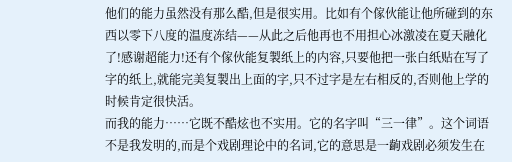他们的能力虽然没有那么酷,但是很实用。比如有个傢伙能让他所碰到的东西以零下八度的温度冻结——从此之后他再也不用担心冰激凌在夏天融化了!感谢超能力!还有个傢伙能复製纸上的内容,只要他把一张白纸贴在写了字的纸上,就能完美复製出上面的字,只不过字是左右相反的,否则他上学的时候肯定很快活。
而我的能力……它既不酷炫也不实用。它的名字叫“三一律”。这个词语不是我发明的,而是个戏剧理论中的名词,它的意思是一齣戏剧必须发生在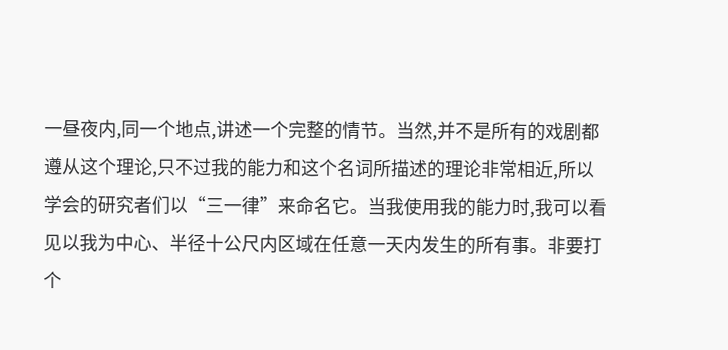一昼夜内,同一个地点,讲述一个完整的情节。当然,并不是所有的戏剧都遵从这个理论,只不过我的能力和这个名词所描述的理论非常相近,所以学会的研究者们以“三一律”来命名它。当我使用我的能力时,我可以看见以我为中心、半径十公尺内区域在任意一天内发生的所有事。非要打个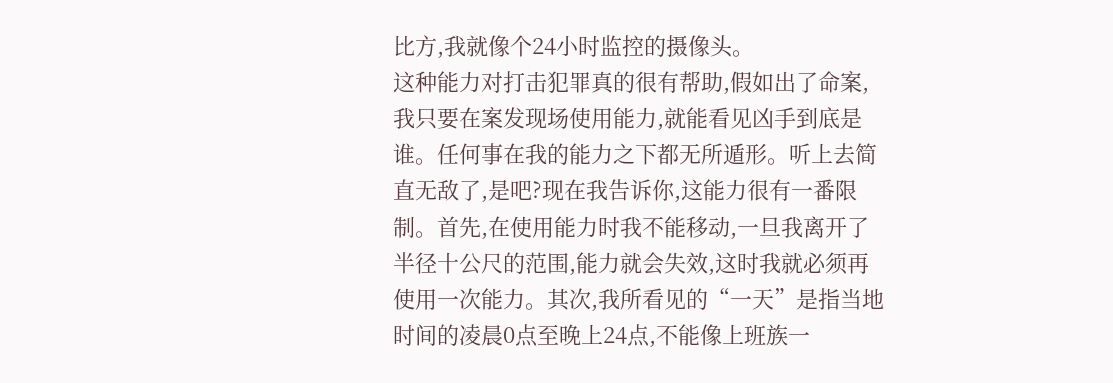比方,我就像个24小时监控的摄像头。
这种能力对打击犯罪真的很有帮助,假如出了命案,我只要在案发现场使用能力,就能看见凶手到底是谁。任何事在我的能力之下都无所遁形。听上去简直无敌了,是吧?现在我告诉你,这能力很有一番限制。首先,在使用能力时我不能移动,一旦我离开了半径十公尺的范围,能力就会失效,这时我就必须再使用一次能力。其次,我所看见的“一天”是指当地时间的凌晨0点至晚上24点,不能像上班族一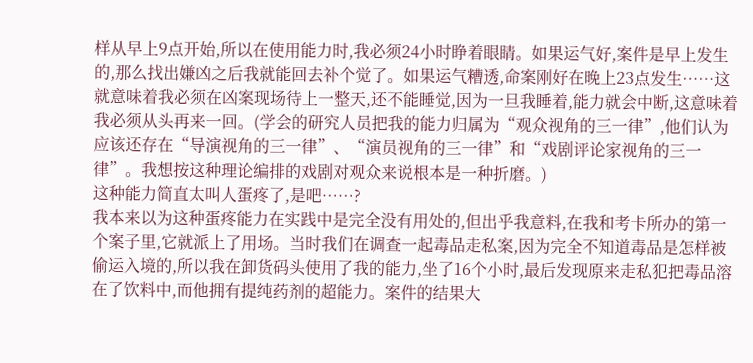样从早上9点开始,所以在使用能力时,我必须24小时睁着眼睛。如果运气好,案件是早上发生的,那么找出嫌凶之后我就能回去补个觉了。如果运气糟透,命案刚好在晚上23点发生……这就意味着我必须在凶案现场待上一整天,还不能睡觉,因为一旦我睡着,能力就会中断,这意味着我必须从头再来一回。(学会的研究人员把我的能力归属为“观众视角的三一律”,他们认为应该还存在“导演视角的三一律”、“演员视角的三一律”和“戏剧评论家视角的三一律”。我想按这种理论编排的戏剧对观众来说根本是一种折磨。)
这种能力简直太叫人蛋疼了,是吧……?
我本来以为这种蛋疼能力在实践中是完全没有用处的,但出乎我意料,在我和考卡所办的第一个案子里,它就派上了用场。当时我们在调查一起毒品走私案,因为完全不知道毒品是怎样被偷运入境的,所以我在卸货码头使用了我的能力,坐了16个小时,最后发现原来走私犯把毒品溶在了饮料中,而他拥有提纯药剂的超能力。案件的结果大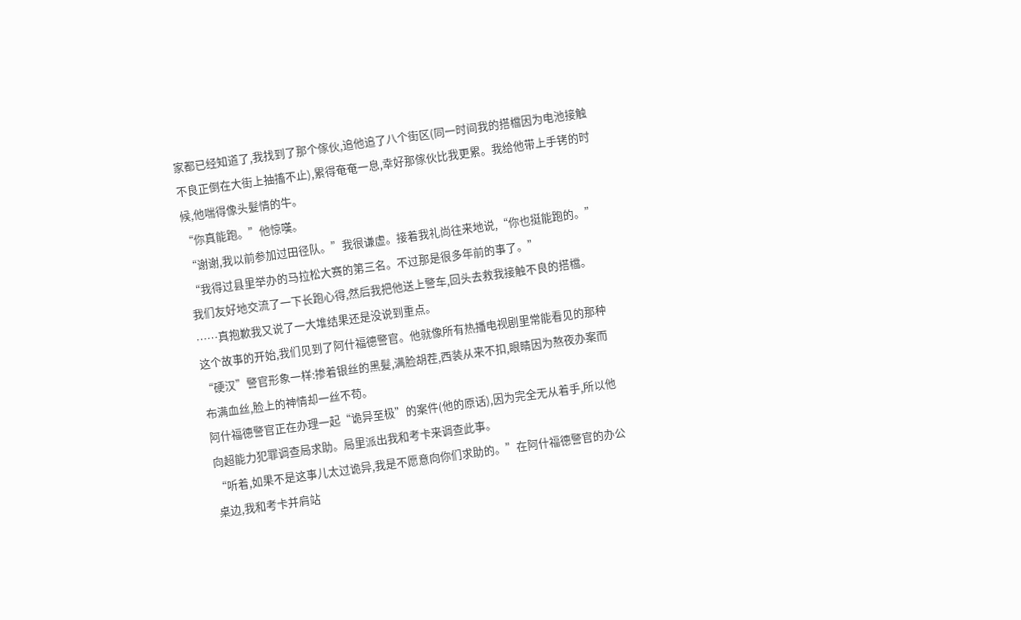家都已经知道了,我找到了那个傢伙,追他追了八个街区(同一时间我的搭檔因为电池接触不良正倒在大街上抽搐不止),累得奄奄一息,幸好那傢伙比我更累。我给他带上手铐的时候,他喘得像头髮情的牛。
“你真能跑。”他惊嘆。
“谢谢,我以前参加过田径队。”我很谦虚。接着我礼尚往来地说,“你也挺能跑的。”
“我得过县里举办的马拉松大赛的第三名。不过那是很多年前的事了。”
我们友好地交流了一下长跑心得,然后我把他送上警车,回头去救我接触不良的搭檔。
……真抱歉我又说了一大堆结果还是没说到重点。
这个故事的开始,我们见到了阿什福德警官。他就像所有热播电视剧里常能看见的那种“硬汉”警官形象一样:掺着银丝的黑髮,满脸胡茬,西装从来不扣,眼睛因为熬夜办案而布满血丝,脸上的神情却一丝不苟。
阿什福德警官正在办理一起“诡异至极”的案件(他的原话),因为完全无从着手,所以他向超能力犯罪调查局求助。局里派出我和考卡来调查此事。
“听着,如果不是这事儿太过诡异,我是不愿意向你们求助的。”在阿什福德警官的办公桌边,我和考卡并肩站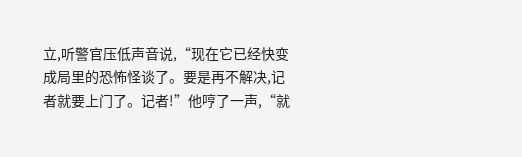立,听警官压低声音说,“现在它已经快变成局里的恐怖怪谈了。要是再不解决,记者就要上门了。记者!”他哼了一声,“就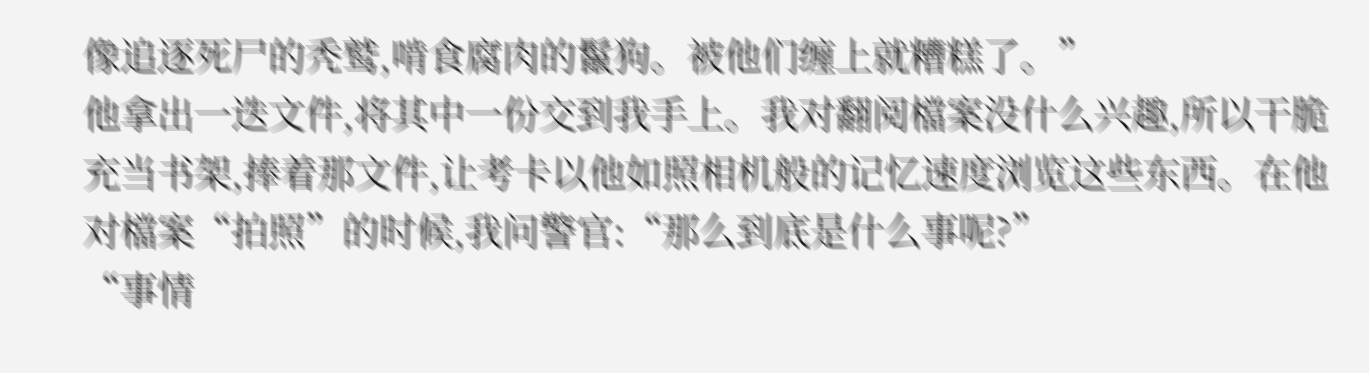像追逐死尸的秃鹫,啃食腐肉的鬣狗。被他们缠上就糟糕了。”
他拿出一迭文件,将其中一份交到我手上。我对翻阅檔案没什么兴趣,所以干脆充当书架,捧着那文件,让考卡以他如照相机般的记忆速度浏览这些东西。在他对檔案“拍照”的时候,我问警官:“那么到底是什么事呢?”
“事情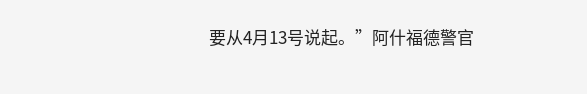要从4月13号说起。”阿什福德警官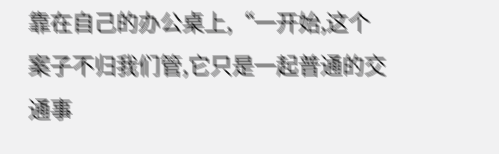靠在自己的办公桌上,“一开始,这个案子不归我们管,它只是一起普通的交通事